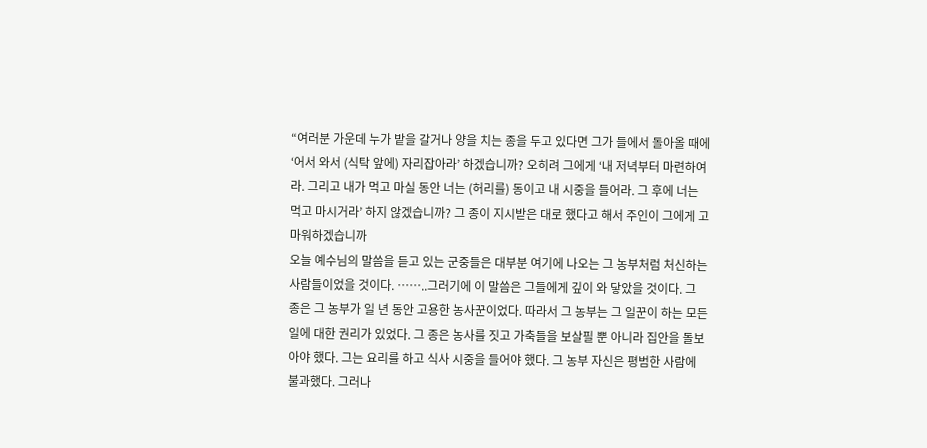“여러분 가운데 누가 밭을 갈거나 양을 치는 종을 두고 있다면 그가 들에서 돌아올 때에 ‘어서 와서 (식탁 앞에) 자리잡아라’ 하겠습니까? 오히려 그에게 ‘내 저녁부터 마련하여라. 그리고 내가 먹고 마실 동안 너는 (허리를) 동이고 내 시중을 들어라. 그 후에 너는 먹고 마시거라’ 하지 않겠습니까? 그 종이 지시받은 대로 했다고 해서 주인이 그에게 고마워하겠습니까
오늘 예수님의 말씀을 듣고 있는 군중들은 대부분 여기에 나오는 그 농부처럼 처신하는 사람들이었을 것이다. ……..그러기에 이 말씀은 그들에게 깊이 와 닿았을 것이다. 그 종은 그 농부가 일 년 동안 고용한 농사꾼이었다. 따라서 그 농부는 그 일꾼이 하는 모든 일에 대한 권리가 있었다. 그 종은 농사를 짓고 가축들을 보살필 뿐 아니라 집안을 돌보아야 했다. 그는 요리를 하고 식사 시중을 들어야 했다. 그 농부 자신은 평범한 사람에 불과했다. 그러나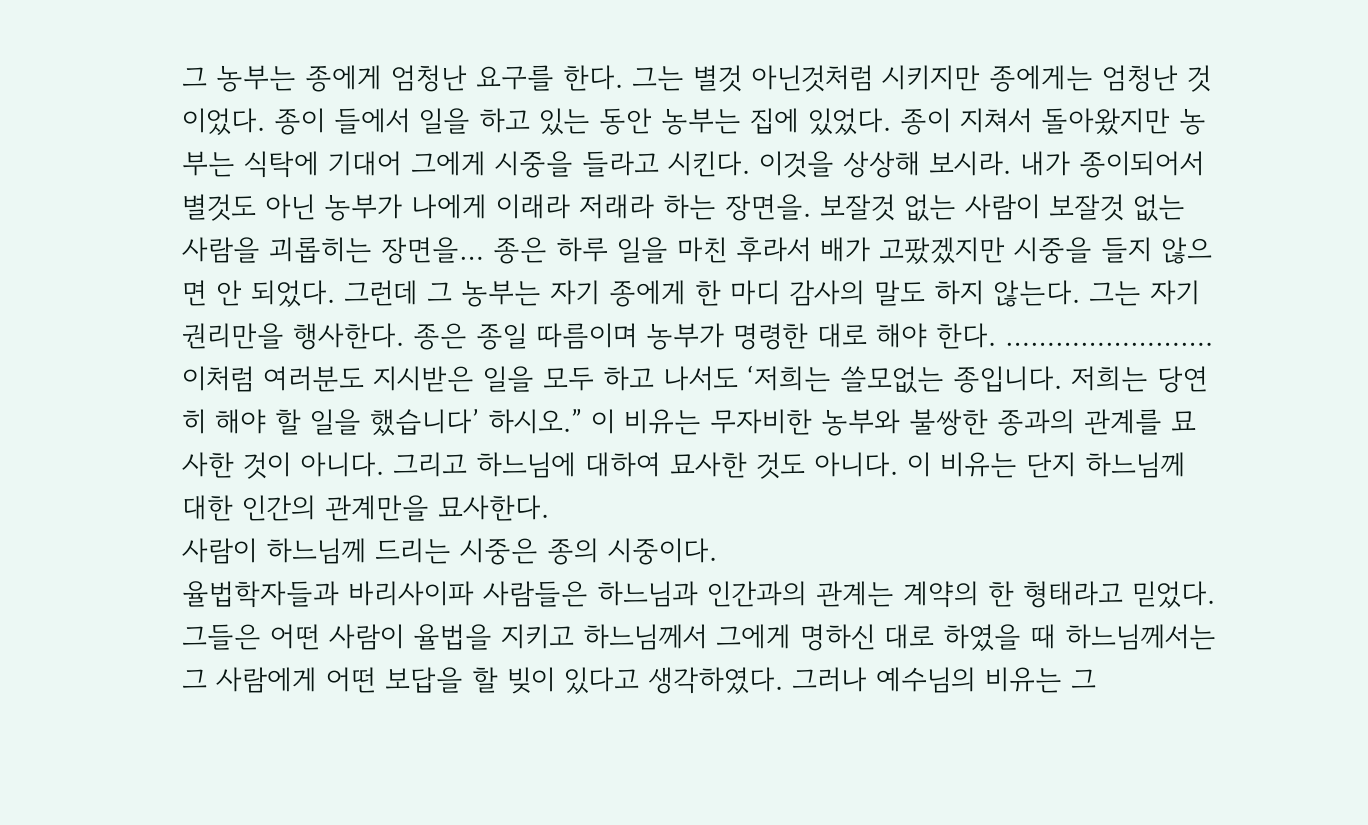그 농부는 종에게 엄청난 요구를 한다. 그는 별것 아닌것처럼 시키지만 종에게는 엄청난 것이었다. 종이 들에서 일을 하고 있는 동안 농부는 집에 있었다. 종이 지쳐서 돌아왔지만 농부는 식탁에 기대어 그에게 시중을 들라고 시킨다. 이것을 상상해 보시라. 내가 종이되어서 별것도 아닌 농부가 나에게 이래라 저래라 하는 장면을. 보잘것 없는 사람이 보잘것 없는 사람을 괴롭히는 장면을… 종은 하루 일을 마친 후라서 배가 고팠겠지만 시중을 들지 않으면 안 되었다. 그런데 그 농부는 자기 종에게 한 마디 감사의 말도 하지 않는다. 그는 자기 권리만을 행사한다. 종은 종일 따름이며 농부가 명령한 대로 해야 한다. …………………….
이처럼 여러분도 지시받은 일을 모두 하고 나서도 ‘저희는 쓸모없는 종입니다. 저희는 당연히 해야 할 일을 했습니다’ 하시오.” 이 비유는 무자비한 농부와 불쌍한 종과의 관계를 묘사한 것이 아니다. 그리고 하느님에 대하여 묘사한 것도 아니다. 이 비유는 단지 하느님께 대한 인간의 관계만을 묘사한다.
사람이 하느님께 드리는 시중은 종의 시중이다.
율법학자들과 바리사이파 사람들은 하느님과 인간과의 관계는 계약의 한 형태라고 믿었다. 그들은 어떤 사람이 율법을 지키고 하느님께서 그에게 명하신 대로 하였을 때 하느님께서는 그 사람에게 어떤 보답을 할 빚이 있다고 생각하였다. 그러나 예수님의 비유는 그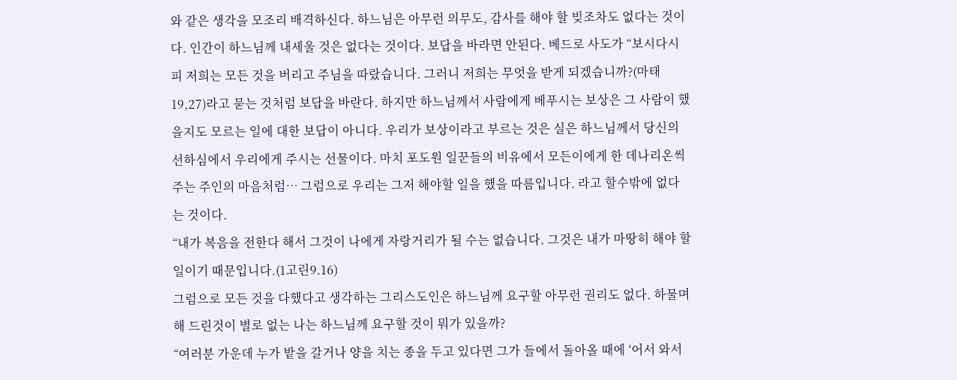와 같은 생각을 모조리 배격하신다. 하느님은 아무런 의무도, 감사를 해야 할 빚조차도 없다는 것이다. 인간이 하느님께 내세울 것은 없다는 것이다. 보답을 바라면 안된다. 베드로 사도가 “보시다시피 저희는 모든 것을 버리고 주님을 따랐습니다. 그러니 저희는 무엇을 받게 되겠습니까?(마태19,27)라고 묻는 것처럼 보답을 바란다. 하지만 하느님께서 사람에게 베푸시는 보상은 그 사람이 했을지도 모르는 일에 대한 보답이 아니다. 우리가 보상이라고 부르는 것은 실은 하느님께서 당신의 선하심에서 우리에게 주시는 선물이다. 마치 포도원 일꾼들의 비유에서 모든이에게 한 데나리온씩 주는 주인의 마음처럼… 그럼으로 우리는 그저 해야할 일을 했을 따름입니다. 라고 할수밖에 없다는 것이다.
“내가 복음을 전한다 해서 그것이 나에게 자랑거리가 될 수는 없습니다. 그것은 내가 마땅히 해야 할 일이기 때문입니다.(1고린9.16)
그럼으로 모든 것을 다했다고 생각하는 그리스도인은 하느님께 요구할 아무런 권리도 없다. 하물며 해 드린것이 별로 없는 나는 하느님께 요구할 것이 뭐가 있을까?
“여러분 가운데 누가 밭을 갈거나 양을 치는 종을 두고 있다면 그가 들에서 돌아올 때에 ‘어서 와서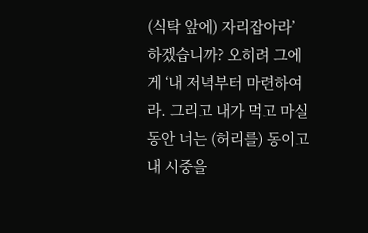(식탁 앞에) 자리잡아라’ 하겠습니까? 오히려 그에게 ‘내 저녁부터 마련하여라. 그리고 내가 먹고 마실 동안 너는 (허리를) 동이고 내 시중을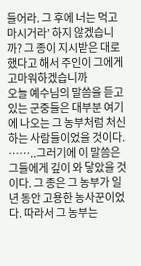들어라. 그 후에 너는 먹고 마시거라’ 하지 않겠습니까? 그 종이 지시받은 대로 했다고 해서 주인이 그에게 고마워하겠습니까
오늘 예수님의 말씀을 듣고 있는 군중들은 대부분 여기에 나오는 그 농부처럼 처신하는 사람들이었을 것이다. ……..그러기에 이 말씀은 그들에게 깊이 와 닿았을 것이다. 그 종은 그 농부가 일 년 동안 고용한 농사꾼이었다. 따라서 그 농부는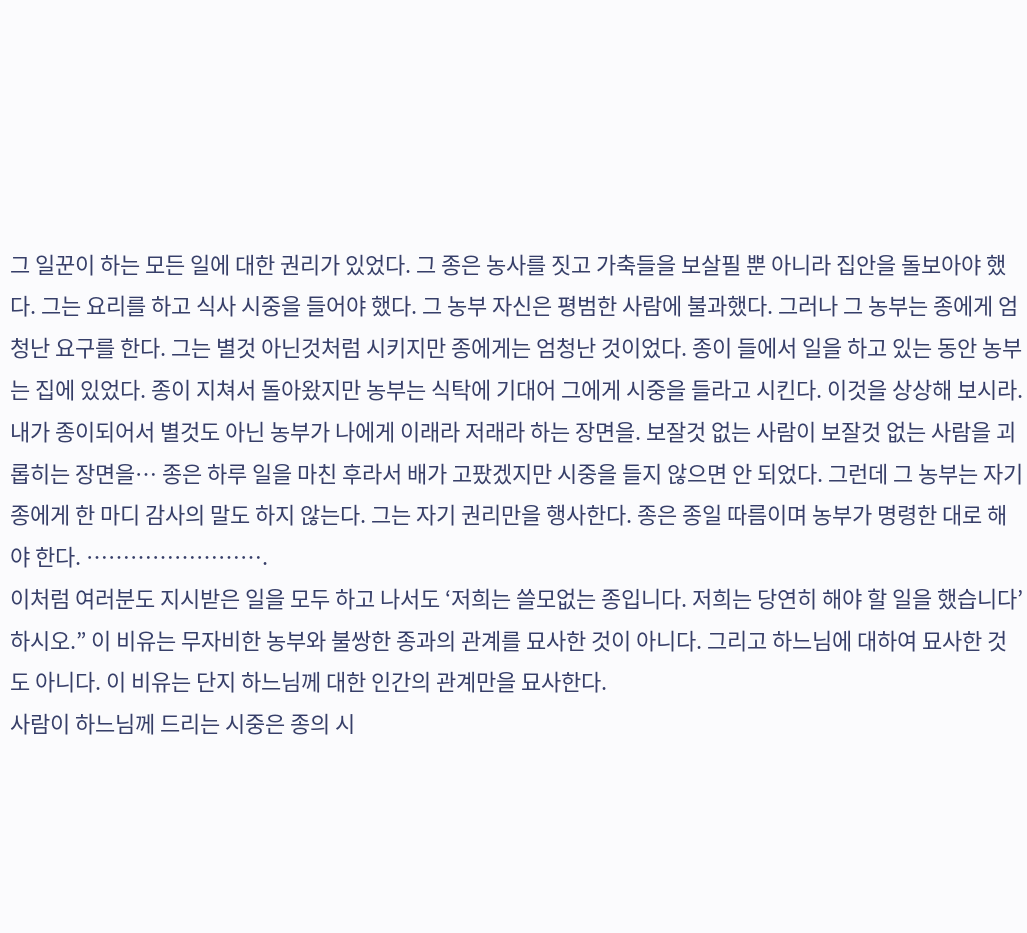그 일꾼이 하는 모든 일에 대한 권리가 있었다. 그 종은 농사를 짓고 가축들을 보살필 뿐 아니라 집안을 돌보아야 했다. 그는 요리를 하고 식사 시중을 들어야 했다. 그 농부 자신은 평범한 사람에 불과했다. 그러나 그 농부는 종에게 엄청난 요구를 한다. 그는 별것 아닌것처럼 시키지만 종에게는 엄청난 것이었다. 종이 들에서 일을 하고 있는 동안 농부는 집에 있었다. 종이 지쳐서 돌아왔지만 농부는 식탁에 기대어 그에게 시중을 들라고 시킨다. 이것을 상상해 보시라. 내가 종이되어서 별것도 아닌 농부가 나에게 이래라 저래라 하는 장면을. 보잘것 없는 사람이 보잘것 없는 사람을 괴롭히는 장면을… 종은 하루 일을 마친 후라서 배가 고팠겠지만 시중을 들지 않으면 안 되었다. 그런데 그 농부는 자기 종에게 한 마디 감사의 말도 하지 않는다. 그는 자기 권리만을 행사한다. 종은 종일 따름이며 농부가 명령한 대로 해야 한다. …………………….
이처럼 여러분도 지시받은 일을 모두 하고 나서도 ‘저희는 쓸모없는 종입니다. 저희는 당연히 해야 할 일을 했습니다’ 하시오.” 이 비유는 무자비한 농부와 불쌍한 종과의 관계를 묘사한 것이 아니다. 그리고 하느님에 대하여 묘사한 것도 아니다. 이 비유는 단지 하느님께 대한 인간의 관계만을 묘사한다.
사람이 하느님께 드리는 시중은 종의 시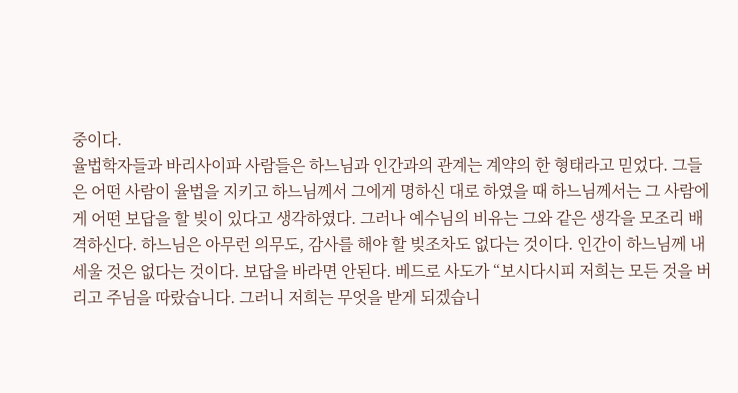중이다.
율법학자들과 바리사이파 사람들은 하느님과 인간과의 관계는 계약의 한 형태라고 믿었다. 그들은 어떤 사람이 율법을 지키고 하느님께서 그에게 명하신 대로 하였을 때 하느님께서는 그 사람에게 어떤 보답을 할 빚이 있다고 생각하였다. 그러나 예수님의 비유는 그와 같은 생각을 모조리 배격하신다. 하느님은 아무런 의무도, 감사를 해야 할 빚조차도 없다는 것이다. 인간이 하느님께 내세울 것은 없다는 것이다. 보답을 바라면 안된다. 베드로 사도가 “보시다시피 저희는 모든 것을 버리고 주님을 따랐습니다. 그러니 저희는 무엇을 받게 되겠습니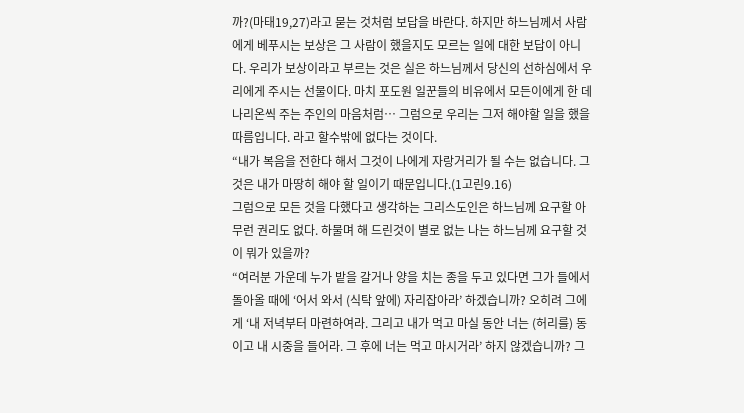까?(마태19,27)라고 묻는 것처럼 보답을 바란다. 하지만 하느님께서 사람에게 베푸시는 보상은 그 사람이 했을지도 모르는 일에 대한 보답이 아니다. 우리가 보상이라고 부르는 것은 실은 하느님께서 당신의 선하심에서 우리에게 주시는 선물이다. 마치 포도원 일꾼들의 비유에서 모든이에게 한 데나리온씩 주는 주인의 마음처럼… 그럼으로 우리는 그저 해야할 일을 했을 따름입니다. 라고 할수밖에 없다는 것이다.
“내가 복음을 전한다 해서 그것이 나에게 자랑거리가 될 수는 없습니다. 그것은 내가 마땅히 해야 할 일이기 때문입니다.(1고린9.16)
그럼으로 모든 것을 다했다고 생각하는 그리스도인은 하느님께 요구할 아무런 권리도 없다. 하물며 해 드린것이 별로 없는 나는 하느님께 요구할 것이 뭐가 있을까?
“여러분 가운데 누가 밭을 갈거나 양을 치는 종을 두고 있다면 그가 들에서 돌아올 때에 ‘어서 와서 (식탁 앞에) 자리잡아라’ 하겠습니까? 오히려 그에게 ‘내 저녁부터 마련하여라. 그리고 내가 먹고 마실 동안 너는 (허리를) 동이고 내 시중을 들어라. 그 후에 너는 먹고 마시거라’ 하지 않겠습니까? 그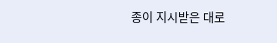종이 지시받은 대로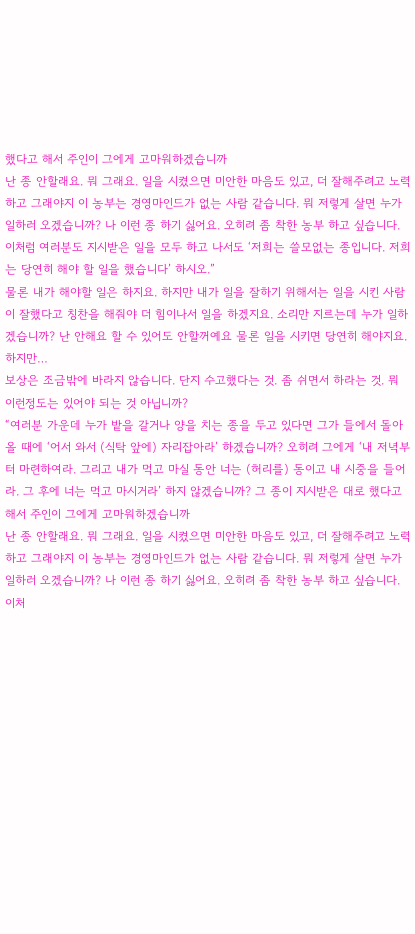했다고 해서 주인이 그에게 고마워하겠습니까
난 종 안할래요. 뭐 그래요. 일을 시켰으면 미안한 마음도 있고, 더 잘해주려고 노력하고 그래야지 이 농부는 경영마인드가 없는 사람 같습니다. 뭐 저렇게 살면 누가 일하러 오겠습니까? 나 이런 종 하기 싫어요. 오히려 좀 착한 농부 하고 싶습니다.
이처럼 여러분도 지시받은 일을 모두 하고 나서도 ‘저희는 쓸모없는 종입니다. 저희는 당연히 해야 할 일을 했습니다’ 하시오.”
물론 내가 해야할 일은 하지요. 하지만 내가 일을 잘하기 위해서는 일을 시킨 사람이 잘했다고 칭찬을 해줘야 더 힘이나서 일을 하겠지요. 소리만 지르는데 누가 일하겠습니까? 난 안해요 할 수 있어도 안할꺼예요 물론 일을 시키면 당연히 해야지요. 하지만…
보상은 조금밖에 바라지 않습니다. 단지 수고했다는 것. 좀 쉬면서 하라는 것. 뭐 이런정도는 있어야 되는 것 아닙니까?
“여러분 가운데 누가 밭을 갈거나 양을 치는 종을 두고 있다면 그가 들에서 돌아올 때에 ‘어서 와서 (식탁 앞에) 자리잡아라’ 하겠습니까? 오히려 그에게 ‘내 저녁부터 마련하여라. 그리고 내가 먹고 마실 동안 너는 (허리를) 동이고 내 시중을 들어라. 그 후에 너는 먹고 마시거라’ 하지 않겠습니까? 그 종이 지시받은 대로 했다고 해서 주인이 그에게 고마워하겠습니까
난 종 안할래요. 뭐 그래요. 일을 시켰으면 미안한 마음도 있고, 더 잘해주려고 노력하고 그래야지 이 농부는 경영마인드가 없는 사람 같습니다. 뭐 저렇게 살면 누가 일하러 오겠습니까? 나 이런 종 하기 싫어요. 오히려 좀 착한 농부 하고 싶습니다.
이처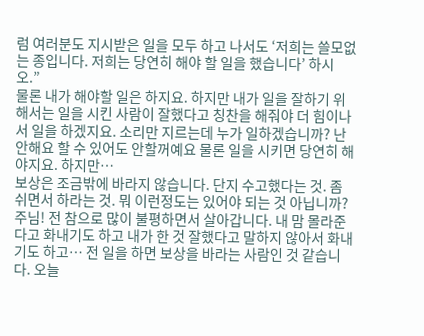럼 여러분도 지시받은 일을 모두 하고 나서도 ‘저희는 쓸모없는 종입니다. 저희는 당연히 해야 할 일을 했습니다’ 하시오.”
물론 내가 해야할 일은 하지요. 하지만 내가 일을 잘하기 위해서는 일을 시킨 사람이 잘했다고 칭찬을 해줘야 더 힘이나서 일을 하겠지요. 소리만 지르는데 누가 일하겠습니까? 난 안해요 할 수 있어도 안할꺼예요 물론 일을 시키면 당연히 해야지요. 하지만…
보상은 조금밖에 바라지 않습니다. 단지 수고했다는 것. 좀 쉬면서 하라는 것. 뭐 이런정도는 있어야 되는 것 아닙니까?
주님! 전 참으로 많이 불평하면서 살아갑니다. 내 맘 몰라준다고 화내기도 하고 내가 한 것 잘했다고 말하지 않아서 화내기도 하고… 전 일을 하면 보상을 바라는 사람인 것 같습니다. 오늘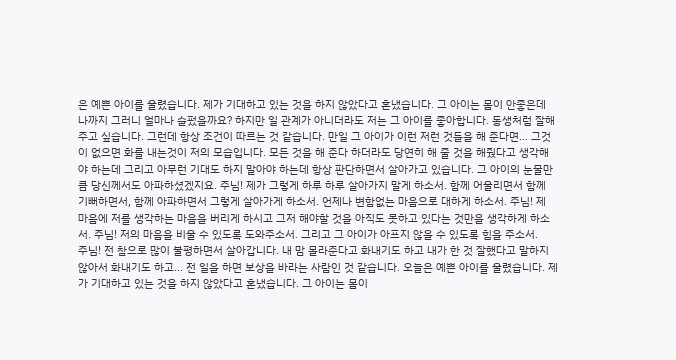은 예쁜 아이를 울렸습니다. 제가 기대하고 있는 것을 하지 않았다고 혼냈습니다. 그 아이는 몸이 안좋은데 나까지 그러니 얼마나 슬펐을까요? 하지만 일 관계가 아니더라도 저는 그 아이를 좋아합니다. 동생처럼 잘해주고 싶습니다. 그런데 항상 조건이 따르는 것 같습니다. 만일 그 아이가 이런 저런 것들을 해 준다면… 그것이 없으면 화를 내는것이 저의 모습입니다. 모든 것을 해 준다 하더라도 당연히 해 줄 것을 해줬다고 생각해야 하는데 그리고 아무런 기대도 하지 말아야 하는데 항상 판단하면서 살아가고 있습니다. 그 아이의 눈물만큼 당신께서도 아파하셨겠지요. 주님! 제가 그렇게 하루 하루 살아가지 말게 하소서. 함께 어울리면서 함께 기뻐하면서, 함께 아파하면서 그렇게 살아가게 하소서. 언제나 변함없는 마음으로 대하게 하소서. 주님! 제 마음에 저를 생각하는 마음을 버리게 하시고 그저 해야할 것을 아직도 못하고 있다는 것만을 생각하게 하소서. 주님! 저의 마음을 비울 수 있도록 도와주소서. 그리고 그 아이가 아프지 않을 수 있도록 힘을 주소서.
주님! 전 참으로 많이 불평하면서 살아갑니다. 내 맘 몰라준다고 화내기도 하고 내가 한 것 잘했다고 말하지 않아서 화내기도 하고… 전 일을 하면 보상을 바라는 사람인 것 같습니다. 오늘은 예쁜 아이를 울렸습니다. 제가 기대하고 있는 것을 하지 않았다고 혼냈습니다. 그 아이는 몸이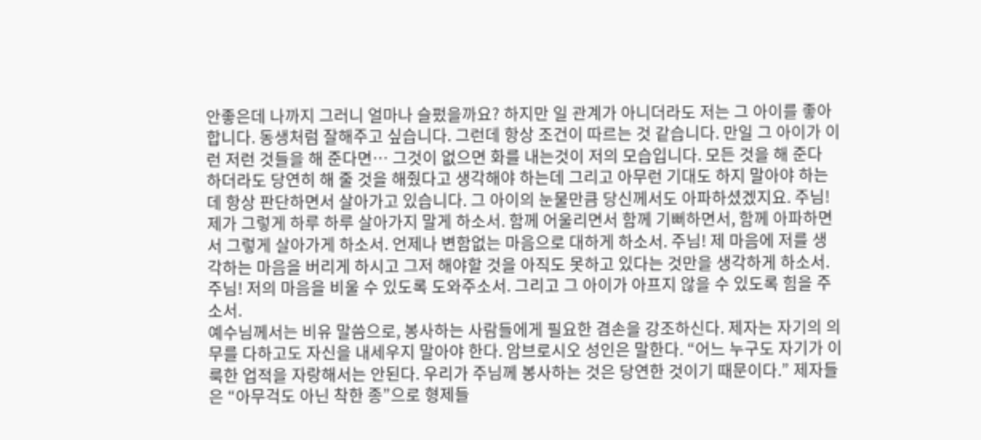안좋은데 나까지 그러니 얼마나 슬펐을까요? 하지만 일 관계가 아니더라도 저는 그 아이를 좋아합니다. 동생처럼 잘해주고 싶습니다. 그런데 항상 조건이 따르는 것 같습니다. 만일 그 아이가 이런 저런 것들을 해 준다면… 그것이 없으면 화를 내는것이 저의 모습입니다. 모든 것을 해 준다 하더라도 당연히 해 줄 것을 해줬다고 생각해야 하는데 그리고 아무런 기대도 하지 말아야 하는데 항상 판단하면서 살아가고 있습니다. 그 아이의 눈물만큼 당신께서도 아파하셨겠지요. 주님! 제가 그렇게 하루 하루 살아가지 말게 하소서. 함께 어울리면서 함께 기뻐하면서, 함께 아파하면서 그렇게 살아가게 하소서. 언제나 변함없는 마음으로 대하게 하소서. 주님! 제 마음에 저를 생각하는 마음을 버리게 하시고 그저 해야할 것을 아직도 못하고 있다는 것만을 생각하게 하소서. 주님! 저의 마음을 비울 수 있도록 도와주소서. 그리고 그 아이가 아프지 않을 수 있도록 힘을 주소서.
예수님께서는 비유 말씀으로, 봉사하는 사람들에게 필요한 겸손을 강조하신다. 제자는 자기의 의무를 다하고도 자신을 내세우지 말아야 한다. 암브로시오 성인은 말한다. “어느 누구도 자기가 이룩한 업적을 자랑해서는 안된다. 우리가 주님께 봉사하는 것은 당연한 것이기 때문이다.” 제자들은 “아무걱도 아닌 착한 종”으로 형제들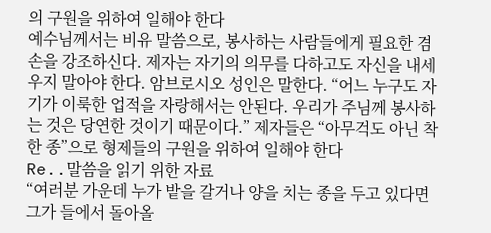의 구원을 위하여 일해야 한다
예수님께서는 비유 말씀으로, 봉사하는 사람들에게 필요한 겸손을 강조하신다. 제자는 자기의 의무를 다하고도 자신을 내세우지 말아야 한다. 암브로시오 성인은 말한다. “어느 누구도 자기가 이룩한 업적을 자랑해서는 안된다. 우리가 주님께 봉사하는 것은 당연한 것이기 때문이다.” 제자들은 “아무걱도 아닌 착한 종”으로 형제들의 구원을 위하여 일해야 한다
Re..말씀을 읽기 위한 자료
“여러분 가운데 누가 밭을 갈거나 양을 치는 종을 두고 있다면 그가 들에서 돌아올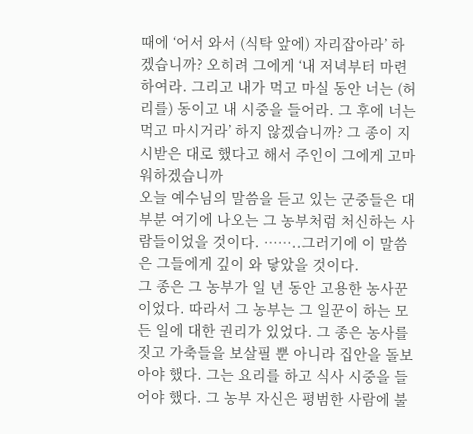때에 ‘어서 와서 (식탁 앞에) 자리잡아라’ 하겠습니까? 오히려 그에게 ‘내 저녁부터 마련하여라. 그리고 내가 먹고 마실 동안 너는 (허리를) 동이고 내 시중을 들어라. 그 후에 너는 먹고 마시거라’ 하지 않겠습니까? 그 종이 지시받은 대로 했다고 해서 주인이 그에게 고마워하겠습니까
오늘 예수님의 말씀을 듣고 있는 군중들은 대부분 여기에 나오는 그 농부처럼 처신하는 사람들이었을 것이다. ……..그러기에 이 말씀은 그들에게 깊이 와 닿았을 것이다.
그 종은 그 농부가 일 년 동안 고용한 농사꾼이었다. 따라서 그 농부는 그 일꾼이 하는 모든 일에 대한 권리가 있었다. 그 종은 농사를 짓고 가축들을 보살필 뿐 아니라 집안을 돌보아야 했다. 그는 요리를 하고 식사 시중을 들어야 했다. 그 농부 자신은 평범한 사람에 불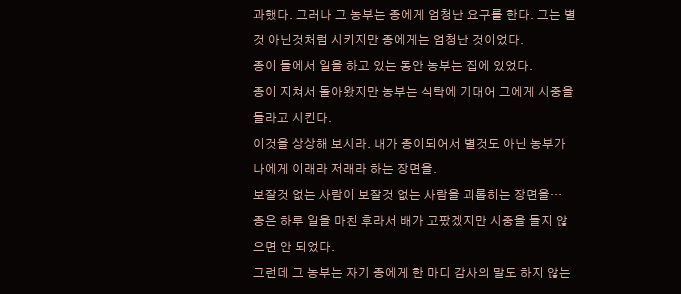과했다. 그러나 그 농부는 종에게 엄청난 요구를 한다. 그는 별것 아닌것처럼 시키지만 종에게는 엄청난 것이었다.
종이 들에서 일을 하고 있는 동안 농부는 집에 있었다.
종이 지쳐서 돌아왔지만 농부는 식탁에 기대어 그에게 시중을 들라고 시킨다.
이것을 상상해 보시라. 내가 종이되어서 별것도 아닌 농부가 나에게 이래라 저래라 하는 장면을.
보잘것 없는 사람이 보잘것 없는 사람을 괴롭히는 장면을…
종은 하루 일을 마친 후라서 배가 고팠겠지만 시중을 들지 않으면 안 되었다.
그런데 그 농부는 자기 종에게 한 마디 감사의 말도 하지 않는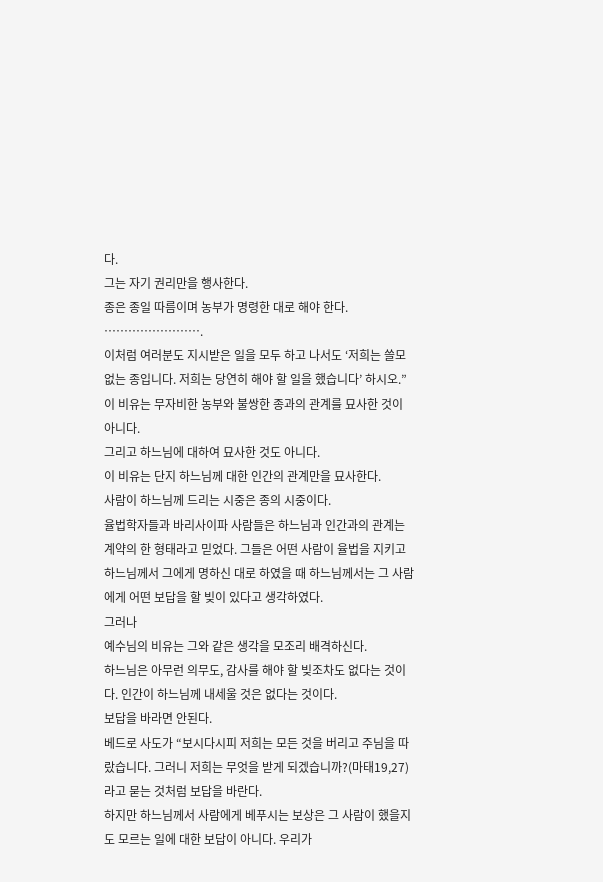다.
그는 자기 권리만을 행사한다.
종은 종일 따름이며 농부가 명령한 대로 해야 한다.
…………………….
이처럼 여러분도 지시받은 일을 모두 하고 나서도 ‘저희는 쓸모없는 종입니다. 저희는 당연히 해야 할 일을 했습니다’ 하시오.”
이 비유는 무자비한 농부와 불쌍한 종과의 관계를 묘사한 것이 아니다.
그리고 하느님에 대하여 묘사한 것도 아니다.
이 비유는 단지 하느님께 대한 인간의 관계만을 묘사한다.
사람이 하느님께 드리는 시중은 종의 시중이다.
율법학자들과 바리사이파 사람들은 하느님과 인간과의 관계는 계약의 한 형태라고 믿었다. 그들은 어떤 사람이 율법을 지키고 하느님께서 그에게 명하신 대로 하였을 때 하느님께서는 그 사람에게 어떤 보답을 할 빚이 있다고 생각하였다.
그러나
예수님의 비유는 그와 같은 생각을 모조리 배격하신다.
하느님은 아무런 의무도, 감사를 해야 할 빚조차도 없다는 것이다. 인간이 하느님께 내세울 것은 없다는 것이다.
보답을 바라면 안된다.
베드로 사도가 “보시다시피 저희는 모든 것을 버리고 주님을 따랐습니다. 그러니 저희는 무엇을 받게 되겠습니까?(마태19,27)라고 묻는 것처럼 보답을 바란다.
하지만 하느님께서 사람에게 베푸시는 보상은 그 사람이 했을지도 모르는 일에 대한 보답이 아니다. 우리가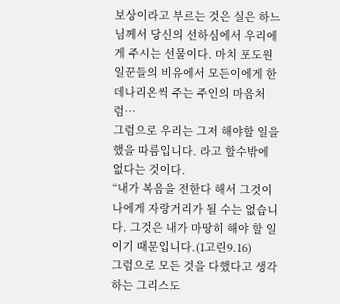보상이라고 부르는 것은 실은 하느님께서 당신의 선하심에서 우리에게 주시는 선물이다. 마치 포도원 일꾼들의 비유에서 모든이에게 한 데나리온씩 주는 주인의 마음처럼…
그럼으로 우리는 그저 해야할 일을 했을 따름입니다. 라고 할수밖에 없다는 것이다.
“내가 복음을 전한다 해서 그것이 나에게 자랑거리가 될 수는 없습니다. 그것은 내가 마땅히 해야 할 일이기 때문입니다.(1고린9.16)
그럼으로 모든 것을 다했다고 생각하는 그리스도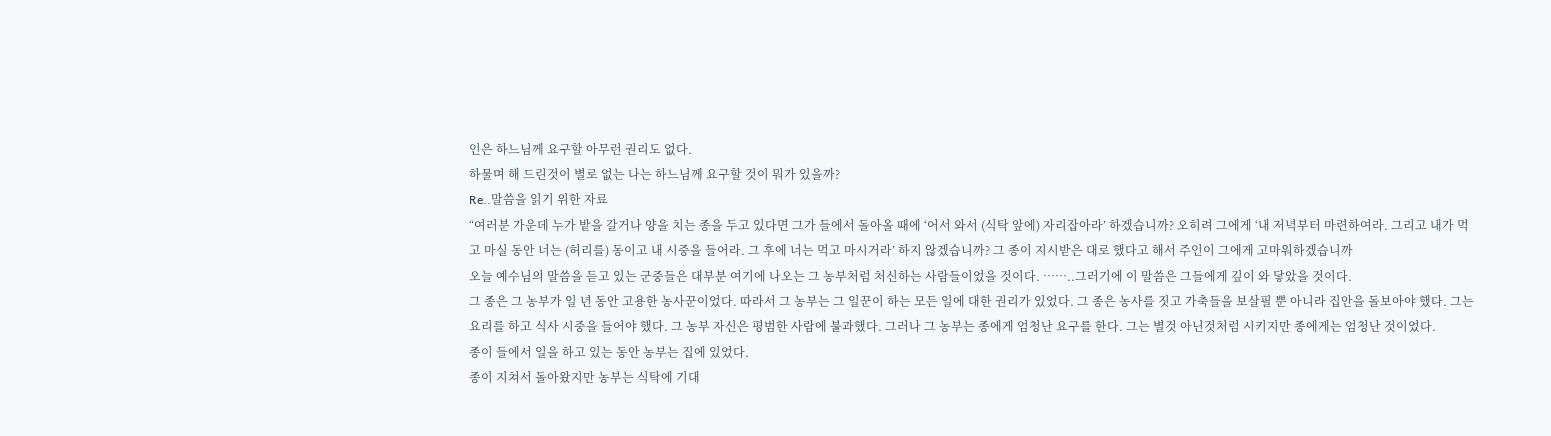인은 하느님께 요구할 아무런 권리도 없다.
하물며 해 드린것이 별로 없는 나는 하느님께 요구할 것이 뭐가 있을까?
Re..말씀을 읽기 위한 자료
“여러분 가운데 누가 밭을 갈거나 양을 치는 종을 두고 있다면 그가 들에서 돌아올 때에 ‘어서 와서 (식탁 앞에) 자리잡아라’ 하겠습니까? 오히려 그에게 ‘내 저녁부터 마련하여라. 그리고 내가 먹고 마실 동안 너는 (허리를) 동이고 내 시중을 들어라. 그 후에 너는 먹고 마시거라’ 하지 않겠습니까? 그 종이 지시받은 대로 했다고 해서 주인이 그에게 고마워하겠습니까
오늘 예수님의 말씀을 듣고 있는 군중들은 대부분 여기에 나오는 그 농부처럼 처신하는 사람들이었을 것이다. ……..그러기에 이 말씀은 그들에게 깊이 와 닿았을 것이다.
그 종은 그 농부가 일 년 동안 고용한 농사꾼이었다. 따라서 그 농부는 그 일꾼이 하는 모든 일에 대한 권리가 있었다. 그 종은 농사를 짓고 가축들을 보살필 뿐 아니라 집안을 돌보아야 했다. 그는 요리를 하고 식사 시중을 들어야 했다. 그 농부 자신은 평범한 사람에 불과했다. 그러나 그 농부는 종에게 엄청난 요구를 한다. 그는 별것 아닌것처럼 시키지만 종에게는 엄청난 것이었다.
종이 들에서 일을 하고 있는 동안 농부는 집에 있었다.
종이 지쳐서 돌아왔지만 농부는 식탁에 기대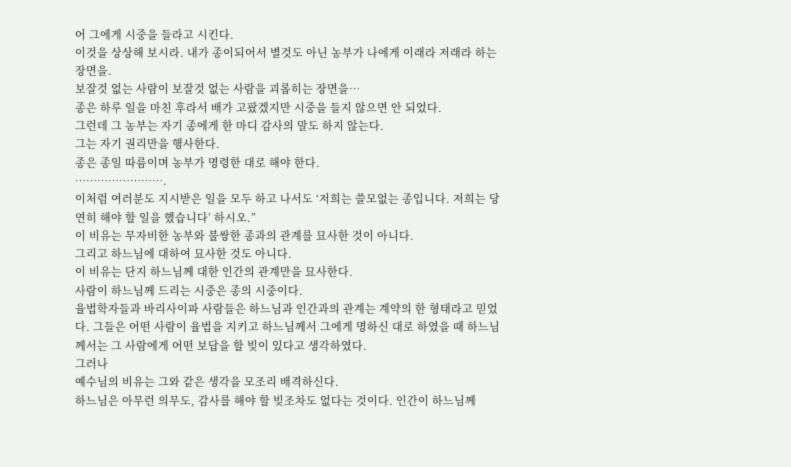어 그에게 시중을 들라고 시킨다.
이것을 상상해 보시라. 내가 종이되어서 별것도 아닌 농부가 나에게 이래라 저래라 하는 장면을.
보잘것 없는 사람이 보잘것 없는 사람을 괴롭히는 장면을…
종은 하루 일을 마친 후라서 배가 고팠겠지만 시중을 들지 않으면 안 되었다.
그런데 그 농부는 자기 종에게 한 마디 감사의 말도 하지 않는다.
그는 자기 권리만을 행사한다.
종은 종일 따름이며 농부가 명령한 대로 해야 한다.
…………………….
이처럼 여러분도 지시받은 일을 모두 하고 나서도 ‘저희는 쓸모없는 종입니다. 저희는 당연히 해야 할 일을 했습니다’ 하시오.”
이 비유는 무자비한 농부와 불쌍한 종과의 관계를 묘사한 것이 아니다.
그리고 하느님에 대하여 묘사한 것도 아니다.
이 비유는 단지 하느님께 대한 인간의 관계만을 묘사한다.
사람이 하느님께 드리는 시중은 종의 시중이다.
율법학자들과 바리사이파 사람들은 하느님과 인간과의 관계는 계약의 한 형태라고 믿었다. 그들은 어떤 사람이 율법을 지키고 하느님께서 그에게 명하신 대로 하였을 때 하느님께서는 그 사람에게 어떤 보답을 할 빚이 있다고 생각하였다.
그러나
예수님의 비유는 그와 같은 생각을 모조리 배격하신다.
하느님은 아무런 의무도, 감사를 해야 할 빚조차도 없다는 것이다. 인간이 하느님께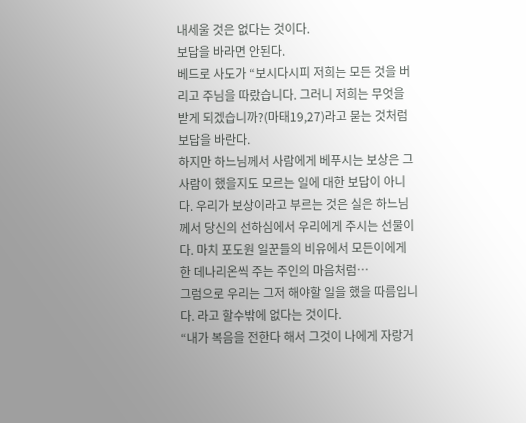내세울 것은 없다는 것이다.
보답을 바라면 안된다.
베드로 사도가 “보시다시피 저희는 모든 것을 버리고 주님을 따랐습니다. 그러니 저희는 무엇을 받게 되겠습니까?(마태19,27)라고 묻는 것처럼 보답을 바란다.
하지만 하느님께서 사람에게 베푸시는 보상은 그 사람이 했을지도 모르는 일에 대한 보답이 아니다. 우리가 보상이라고 부르는 것은 실은 하느님께서 당신의 선하심에서 우리에게 주시는 선물이다. 마치 포도원 일꾼들의 비유에서 모든이에게 한 데나리온씩 주는 주인의 마음처럼…
그럼으로 우리는 그저 해야할 일을 했을 따름입니다. 라고 할수밖에 없다는 것이다.
“내가 복음을 전한다 해서 그것이 나에게 자랑거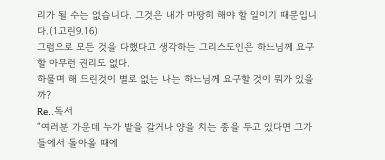리가 될 수는 없습니다. 그것은 내가 마땅히 해야 할 일이기 때문입니다.(1고린9.16)
그럼으로 모든 것을 다했다고 생각하는 그리스도인은 하느님께 요구할 아무런 권리도 없다.
하물며 해 드린것이 별로 없는 나는 하느님께 요구할 것이 뭐가 있을까?
Re..독서
“여러분 가운데 누가 밭을 갈거나 양을 치는 종을 두고 있다면 그가 들에서 돌아올 때에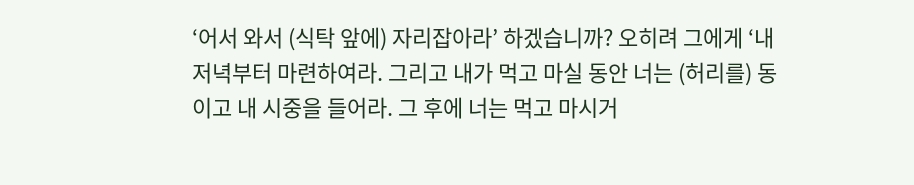‘어서 와서 (식탁 앞에) 자리잡아라’ 하겠습니까? 오히려 그에게 ‘내 저녁부터 마련하여라. 그리고 내가 먹고 마실 동안 너는 (허리를) 동이고 내 시중을 들어라. 그 후에 너는 먹고 마시거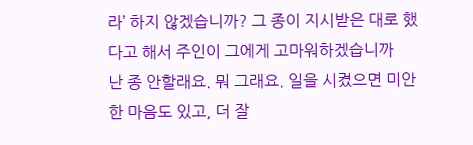라’ 하지 않겠습니까? 그 종이 지시받은 대로 했다고 해서 주인이 그에게 고마워하겠습니까
난 종 안할래요. 뭐 그래요. 일을 시켰으면 미안한 마음도 있고, 더 잘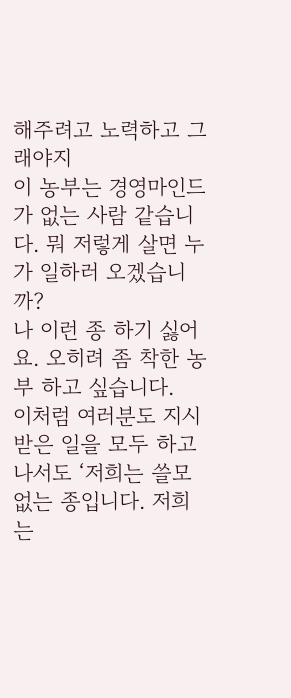해주려고 노력하고 그래야지
이 농부는 경영마인드가 없는 사람 같습니다. 뭐 저렇게 살면 누가 일하러 오겠습니까?
나 이런 종 하기 싫어요. 오히려 좀 착한 농부 하고 싶습니다.
이처럼 여러분도 지시받은 일을 모두 하고 나서도 ‘저희는 쓸모없는 종입니다. 저희는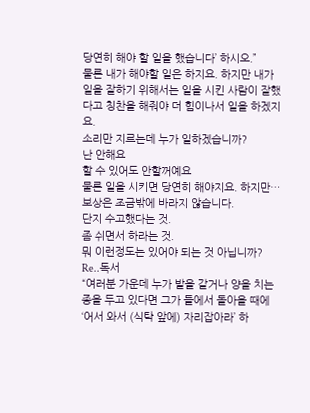당연히 해야 할 일을 했습니다’ 하시오.”
물론 내가 해야할 일은 하지요. 하지만 내가 일을 잘하기 위해서는 일을 시킨 사람이 잘했다고 칭찬을 해줘야 더 힘이나서 일을 하겠지요.
소리만 지르는데 누가 일하겠습니까?
난 안해요
할 수 있어도 안할꺼예요
물론 일을 시키면 당연히 해야지요. 하지만…
보상은 조금밖에 바라지 않습니다.
단지 수고했다는 것.
좀 쉬면서 하라는 것.
뭐 이런정도는 있어야 되는 것 아닙니까?
Re..독서
“여러분 가운데 누가 밭을 갈거나 양을 치는 종을 두고 있다면 그가 들에서 돌아올 때에 ‘어서 와서 (식탁 앞에) 자리잡아라’ 하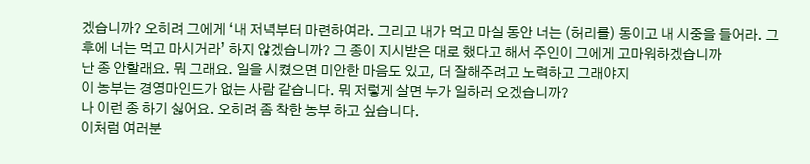겠습니까? 오히려 그에게 ‘내 저녁부터 마련하여라. 그리고 내가 먹고 마실 동안 너는 (허리를) 동이고 내 시중을 들어라. 그 후에 너는 먹고 마시거라’ 하지 않겠습니까? 그 종이 지시받은 대로 했다고 해서 주인이 그에게 고마워하겠습니까
난 종 안할래요. 뭐 그래요. 일을 시켰으면 미안한 마음도 있고, 더 잘해주려고 노력하고 그래야지
이 농부는 경영마인드가 없는 사람 같습니다. 뭐 저렇게 살면 누가 일하러 오겠습니까?
나 이런 종 하기 싫어요. 오히려 좀 착한 농부 하고 싶습니다.
이처럼 여러분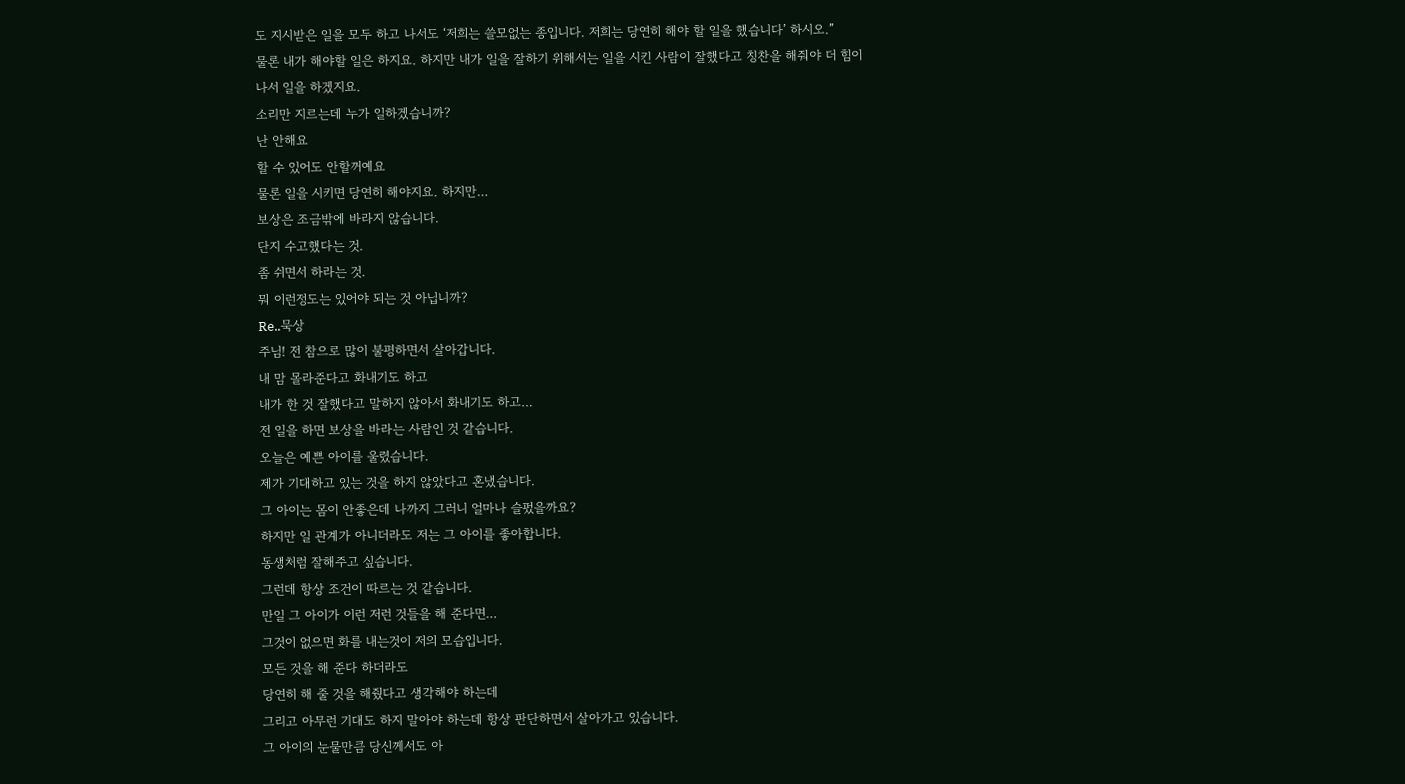도 지시받은 일을 모두 하고 나서도 ‘저희는 쓸모없는 종입니다. 저희는 당연히 해야 할 일을 했습니다’ 하시오.”
물론 내가 해야할 일은 하지요. 하지만 내가 일을 잘하기 위해서는 일을 시킨 사람이 잘했다고 칭찬을 해줘야 더 힘이나서 일을 하겠지요.
소리만 지르는데 누가 일하겠습니까?
난 안해요
할 수 있어도 안할꺼예요
물론 일을 시키면 당연히 해야지요. 하지만…
보상은 조금밖에 바라지 않습니다.
단지 수고했다는 것.
좀 쉬면서 하라는 것.
뭐 이런정도는 있어야 되는 것 아닙니까?
Re..묵상
주님! 전 참으로 많이 불평하면서 살아갑니다.
내 맘 몰라준다고 화내기도 하고
내가 한 것 잘했다고 말하지 않아서 화내기도 하고…
전 일을 하면 보상을 바라는 사람인 것 같습니다.
오늘은 예쁜 아이를 울렸습니다.
제가 기대하고 있는 것을 하지 않았다고 혼냈습니다.
그 아이는 몸이 안좋은데 나까지 그러니 얼마나 슬펐을까요?
하지만 일 관계가 아니더라도 저는 그 아이를 좋아합니다.
동생처럼 잘해주고 싶습니다.
그런데 항상 조건이 따르는 것 같습니다.
만일 그 아이가 이런 저런 것들을 해 준다면…
그것이 없으면 화를 내는것이 저의 모습입니다.
모든 것을 해 준다 하더라도
당연히 해 줄 것을 해줬다고 생각해야 하는데
그리고 아무런 기대도 하지 말아야 하는데 항상 판단하면서 살아가고 있습니다.
그 아이의 눈물만큼 당신께서도 아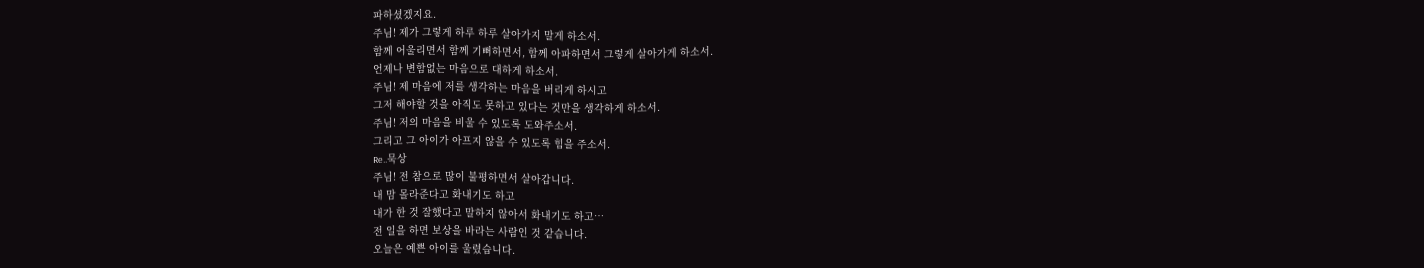파하셨겠지요.
주님! 제가 그렇게 하루 하루 살아가지 말게 하소서.
함께 어울리면서 함께 기뻐하면서, 함께 아파하면서 그렇게 살아가게 하소서.
언제나 변함없는 마음으로 대하게 하소서.
주님! 제 마음에 저를 생각하는 마음을 버리게 하시고
그저 해야할 것을 아직도 못하고 있다는 것만을 생각하게 하소서.
주님! 저의 마음을 비울 수 있도록 도와주소서.
그리고 그 아이가 아프지 않을 수 있도록 힘을 주소서.
Re..묵상
주님! 전 참으로 많이 불평하면서 살아갑니다.
내 맘 몰라준다고 화내기도 하고
내가 한 것 잘했다고 말하지 않아서 화내기도 하고…
전 일을 하면 보상을 바라는 사람인 것 같습니다.
오늘은 예쁜 아이를 울렸습니다.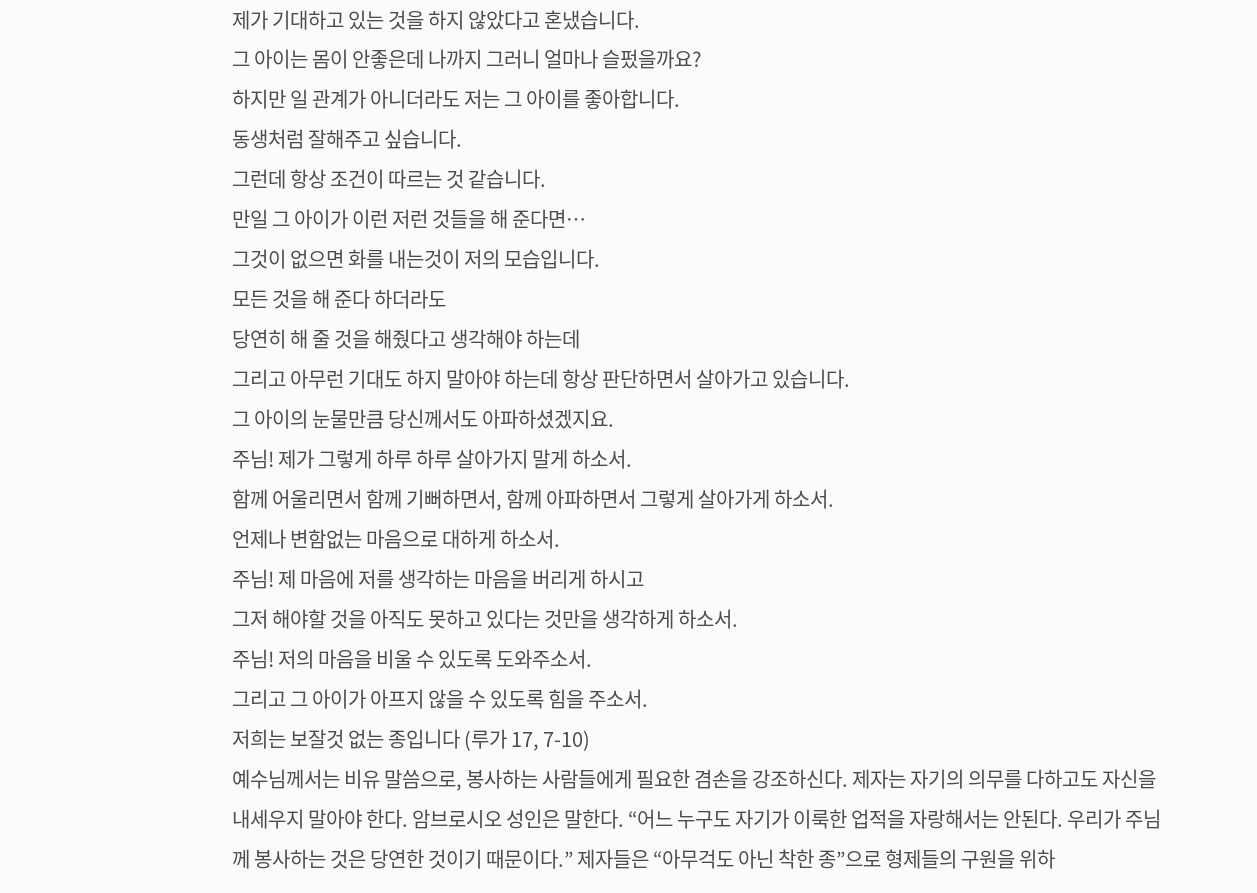제가 기대하고 있는 것을 하지 않았다고 혼냈습니다.
그 아이는 몸이 안좋은데 나까지 그러니 얼마나 슬펐을까요?
하지만 일 관계가 아니더라도 저는 그 아이를 좋아합니다.
동생처럼 잘해주고 싶습니다.
그런데 항상 조건이 따르는 것 같습니다.
만일 그 아이가 이런 저런 것들을 해 준다면…
그것이 없으면 화를 내는것이 저의 모습입니다.
모든 것을 해 준다 하더라도
당연히 해 줄 것을 해줬다고 생각해야 하는데
그리고 아무런 기대도 하지 말아야 하는데 항상 판단하면서 살아가고 있습니다.
그 아이의 눈물만큼 당신께서도 아파하셨겠지요.
주님! 제가 그렇게 하루 하루 살아가지 말게 하소서.
함께 어울리면서 함께 기뻐하면서, 함께 아파하면서 그렇게 살아가게 하소서.
언제나 변함없는 마음으로 대하게 하소서.
주님! 제 마음에 저를 생각하는 마음을 버리게 하시고
그저 해야할 것을 아직도 못하고 있다는 것만을 생각하게 하소서.
주님! 저의 마음을 비울 수 있도록 도와주소서.
그리고 그 아이가 아프지 않을 수 있도록 힘을 주소서.
저희는 보잘것 없는 종입니다 (루가 17, 7-10)
예수님께서는 비유 말씀으로, 봉사하는 사람들에게 필요한 겸손을 강조하신다. 제자는 자기의 의무를 다하고도 자신을 내세우지 말아야 한다. 암브로시오 성인은 말한다. “어느 누구도 자기가 이룩한 업적을 자랑해서는 안된다. 우리가 주님께 봉사하는 것은 당연한 것이기 때문이다.” 제자들은 “아무걱도 아닌 착한 종”으로 형제들의 구원을 위하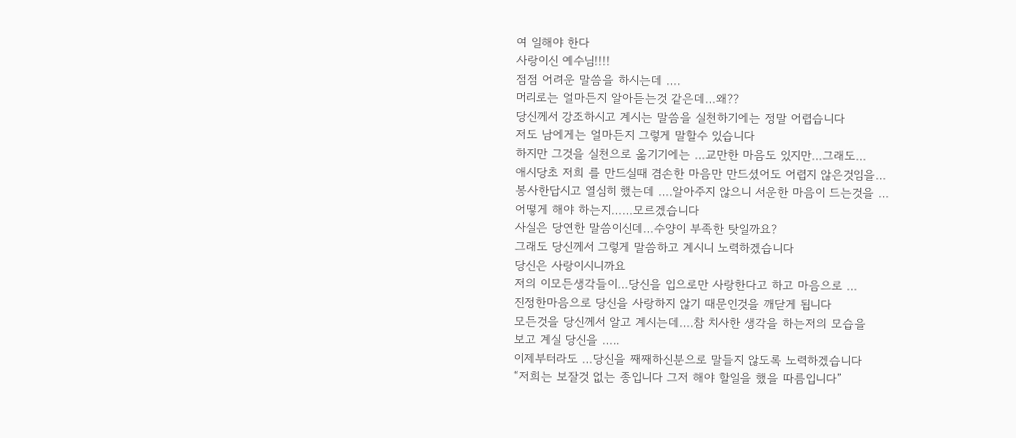여 일해야 한다
사랑이신 예수님!!!!
점점 어려운 말씀을 하시는데 ….
머리로는 얼마든지 알아듣는것 같은데…왜??
당신께서 강조하시고 계시는 말씀을 실천하기에는 정말 어렵습니다
저도 남에게는 얼마든지 그렇게 말할수 있습니다
하지만 그것을 실천으로 옮기기에는 …교만한 마음도 있지만…그래도…
애시당초 저희 를 만드실때 겸손한 마음만 만드셨어도 어렵지 않은것임을…
봉사한답시고 열심히 했는데 ….알아주지 않으니 서운한 마음이 드는것을 …
어떻게 해야 하는지……모르겠습니다
사실은 당연한 말씀이신데…수양이 부족한 탓일까요?
그래도 당신께서 그렇게 말씀하고 계시니 노력하겠습니다
당신은 사랑이시니까요
저의 이모든생각들이…당신을 입으로만 사랑한다고 하고 마음으로 …
진정한마음으로 당신을 사랑하지 않기 때문인것을 깨닫게 됩니다
모든것을 당신께서 알고 계시는데….참 치사한 생각을 하는저의 모습을
보고 계실 당신을 …..
이제부터라도 …당신을 째째하신분으로 말들지 않도록 노력하겠습니다
“저희는 보잘것 없는 종입니다 그저 해야 할일을 했을 따름입니다”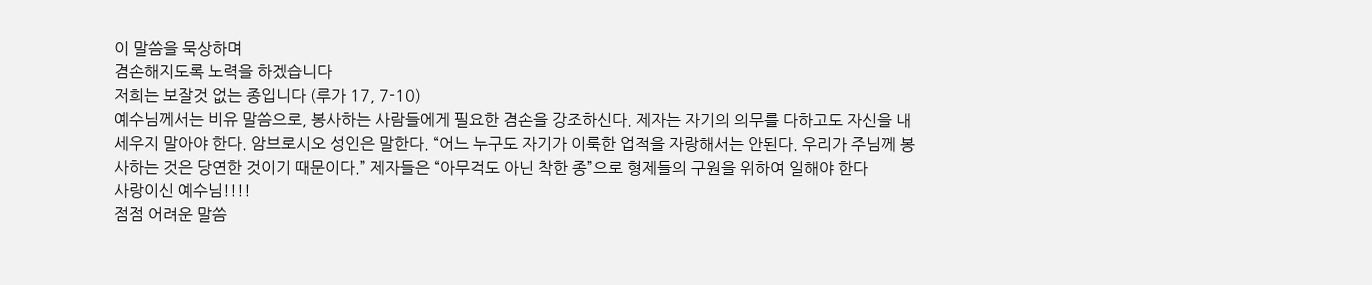이 말씀을 묵상하며
겸손해지도록 노력을 하겠습니다
저희는 보잘것 없는 종입니다 (루가 17, 7-10)
예수님께서는 비유 말씀으로, 봉사하는 사람들에게 필요한 겸손을 강조하신다. 제자는 자기의 의무를 다하고도 자신을 내세우지 말아야 한다. 암브로시오 성인은 말한다. “어느 누구도 자기가 이룩한 업적을 자랑해서는 안된다. 우리가 주님께 봉사하는 것은 당연한 것이기 때문이다.” 제자들은 “아무걱도 아닌 착한 종”으로 형제들의 구원을 위하여 일해야 한다
사랑이신 예수님!!!!
점점 어려운 말씀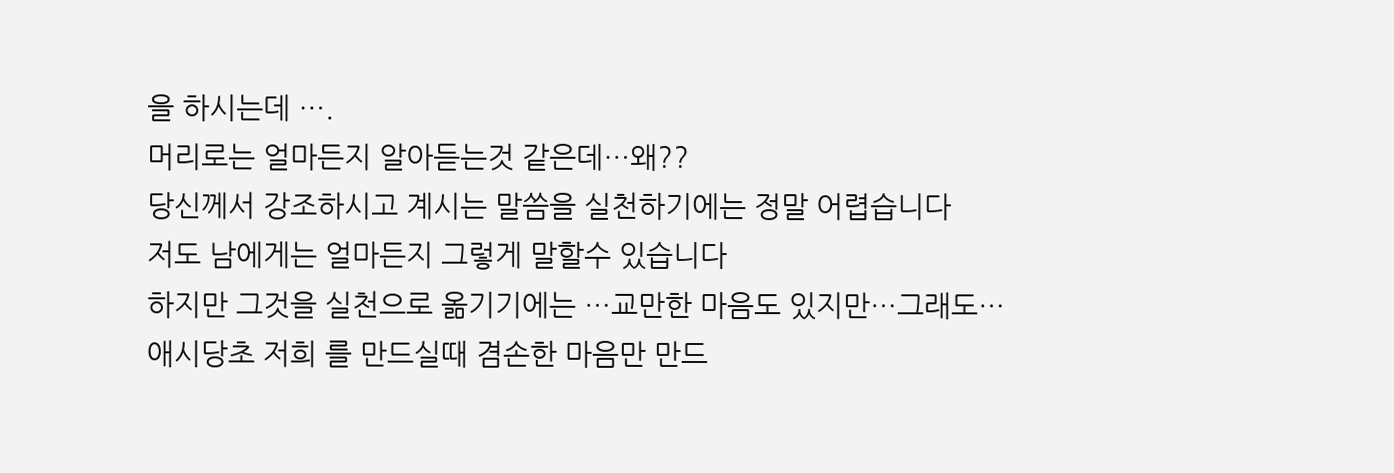을 하시는데 ….
머리로는 얼마든지 알아듣는것 같은데…왜??
당신께서 강조하시고 계시는 말씀을 실천하기에는 정말 어렵습니다
저도 남에게는 얼마든지 그렇게 말할수 있습니다
하지만 그것을 실천으로 옮기기에는 …교만한 마음도 있지만…그래도…
애시당초 저희 를 만드실때 겸손한 마음만 만드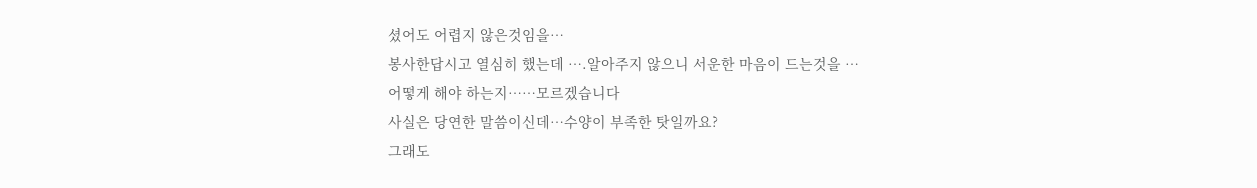셨어도 어렵지 않은것임을…
봉사한답시고 열심히 했는데 ….알아주지 않으니 서운한 마음이 드는것을 …
어떻게 해야 하는지……모르겠습니다
사실은 당연한 말씀이신데…수양이 부족한 탓일까요?
그래도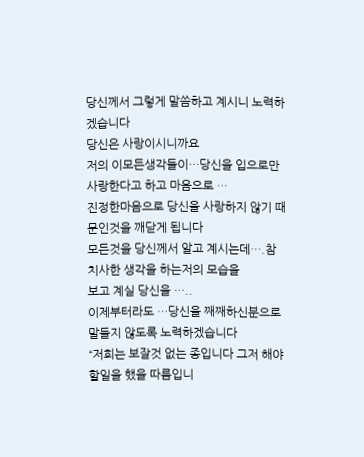당신께서 그렇게 말씀하고 계시니 노력하겠습니다
당신은 사랑이시니까요
저의 이모든생각들이…당신을 입으로만 사랑한다고 하고 마음으로 …
진정한마음으로 당신을 사랑하지 않기 때문인것을 깨닫게 됩니다
모든것을 당신께서 알고 계시는데….참 치사한 생각을 하는저의 모습을
보고 계실 당신을 …..
이제부터라도 …당신을 째째하신분으로 말들지 않도록 노력하겠습니다
“저희는 보잘것 없는 종입니다 그저 해야 할일을 했을 따름입니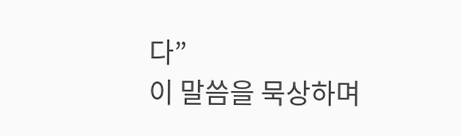다”
이 말씀을 묵상하며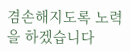겸손해지도록 노력을 하겠습니다